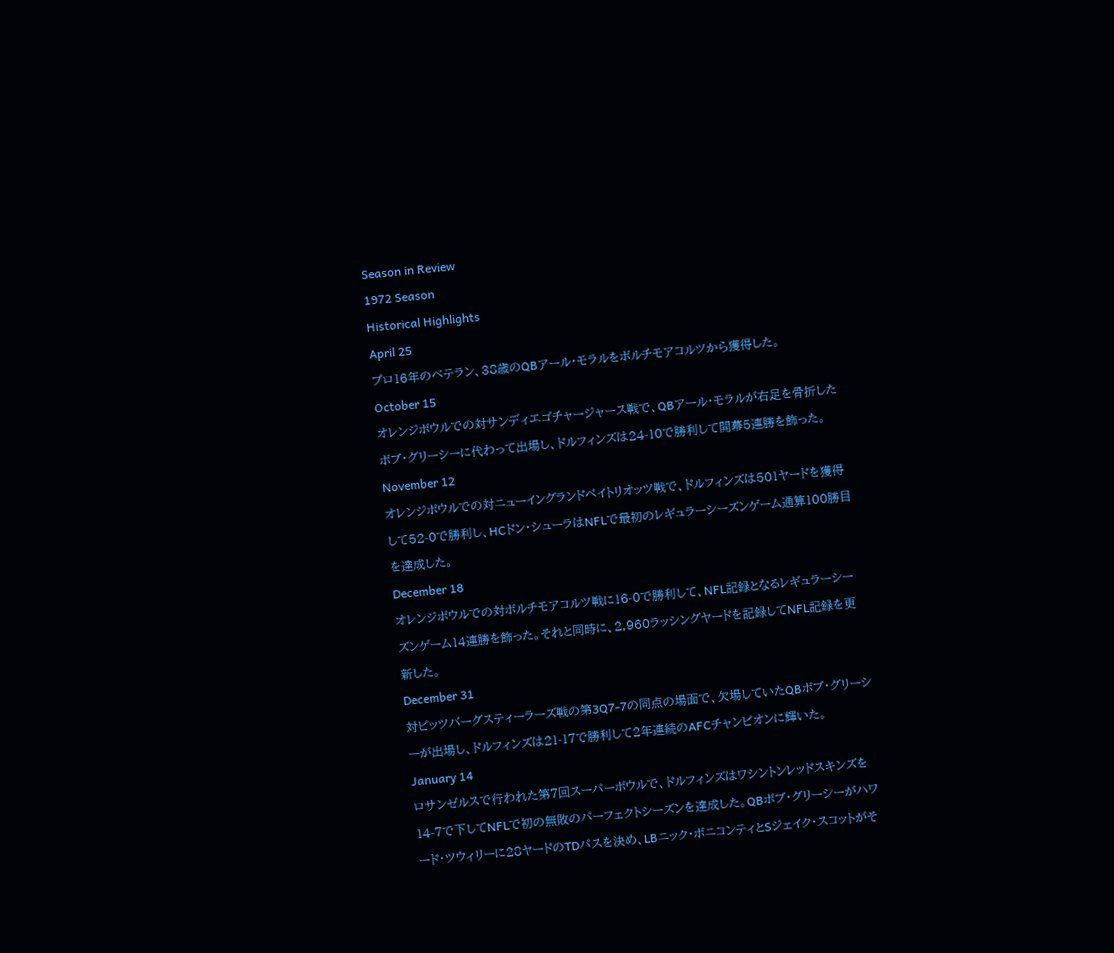Season in Review
1972 Season
Historical Highlights
April 25
プロ16年のベテラン、38歳のQBアール・モラルをボルチモアコルツから獲得した。
October 15
オレンジボウルでの対サンディエゴチャージャース戦で、QBアール・モラルが右足を骨折したボブ・グリーシーに代わって出場し、ドルフィンズは24-10で勝利して開幕5連勝を飾った。
November 12
オレンジボウルでの対ニューイングランドペイトリオッツ戦で、ドルフィンズは501ヤードを獲得して52-0で勝利し、HCドン・シューラはNFLで最初のレギュラーシーズンゲーム通算100勝目を達成した。
December 18
オレンジボウルでの対ボルチモアコルツ戦に16-0で勝利して、NFL記録となるレギュラーシーズンゲーム14連勝を飾った。それと同時に、2,960ラッシングヤードを記録してNFL記録を更新した。
December 31
対ピッツバーグスティーラーズ戦の第3Q7-7の同点の場面で、欠場していたQBボブ・グリーシーが出場し、ドルフィンズは21-17で勝利して2年連続のAFCチャンピオンに輝いた。
January 14
ロサンゼルスで行われた第7回スーパーボウルで、ドルフィンズはワシントンレッドスキンズを14-7で下してNFLで初の無敗のパーフェクトシーズンを達成した。QBボブ・グリーシーがハワード・ツウィリーに28ヤードのTDパスを決め、LBニック・ボニコンティとSジェイク・スコットがそ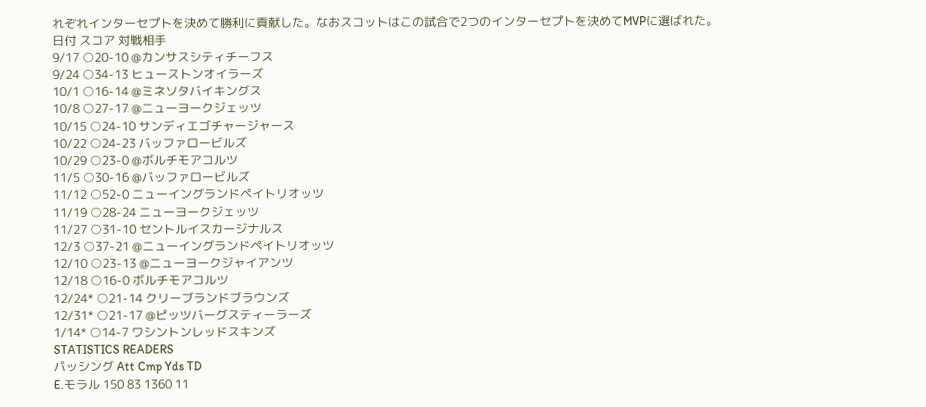れぞれインターセプトを決めて勝利に貢献した。なおスコットはこの試合で2つのインターセプトを決めてMVPに選ばれた。
日付 スコア 対戦相手
9/17 ○20-10 @カンサスシティチーフス
9/24 ○34-13 ヒューストンオイラーズ
10/1 ○16-14 @ミネソタバイキングス
10/8 ○27-17 @ニューヨークジェッツ
10/15 ○24-10 サンディエゴチャージャース
10/22 ○24-23 バッファロービルズ
10/29 ○23-0 @ボルチモアコルツ
11/5 ○30-16 @バッファロービルズ
11/12 ○52-0 ニューイングランドペイトリオッツ
11/19 ○28-24 ニューヨークジェッツ
11/27 ○31-10 セントルイスカージナルス
12/3 ○37-21 @ニューイングランドペイトリオッツ
12/10 ○23-13 @ニューヨークジャイアンツ
12/18 ○16-0 ボルチモアコルツ
12/24* ○21-14 クリーブランドブラウンズ
12/31* ○21-17 @ピッツバーグスティーラーズ
1/14* ○14-7 ワシントンレッドスキンズ
STATISTICS READERS
パッシング Att Cmp Yds TD
E.モラル 150 83 1360 11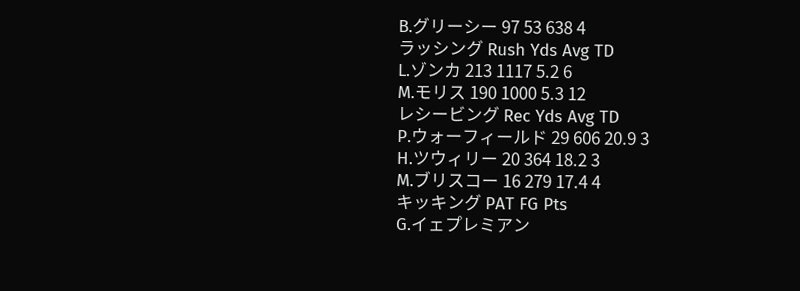B.グリーシー 97 53 638 4
ラッシング Rush Yds Avg TD
L.ゾンカ 213 1117 5.2 6
M.モリス 190 1000 5.3 12
レシービング Rec Yds Avg TD
P.ウォーフィールド 29 606 20.9 3
H.ツウィリー 20 364 18.2 3
M.ブリスコー 16 279 17.4 4
キッキング PAT FG Pts
G.イェプレミアン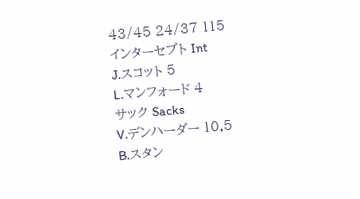43/45 24/37 115
インターセプト Int
J.スコット 5
L.マンフォード 4
サック Sacks
V.デンハーダー 10.5
B.スタン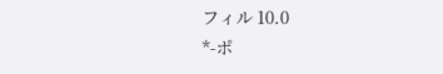フィル 10.0
*-ポ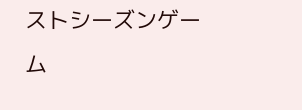ストシーズンゲーム